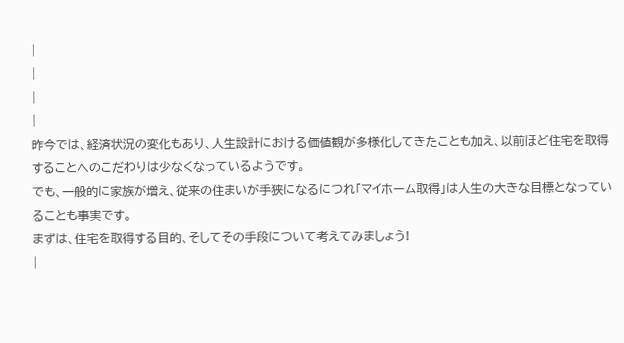|
|
|
|
昨今では、経済状況の変化もあり、人生設計における価値観が多様化してきたことも加え、以前ほど住宅を取得することへのこだわりは少なくなっているようです。
でも、一般的に家族が増え、従来の住まいが手狭になるにつれ「マイホーム取得」は人生の大きな目標となっていることも事実です。
まずは、住宅を取得する目的、そしてその手段について考えてみましょう!
|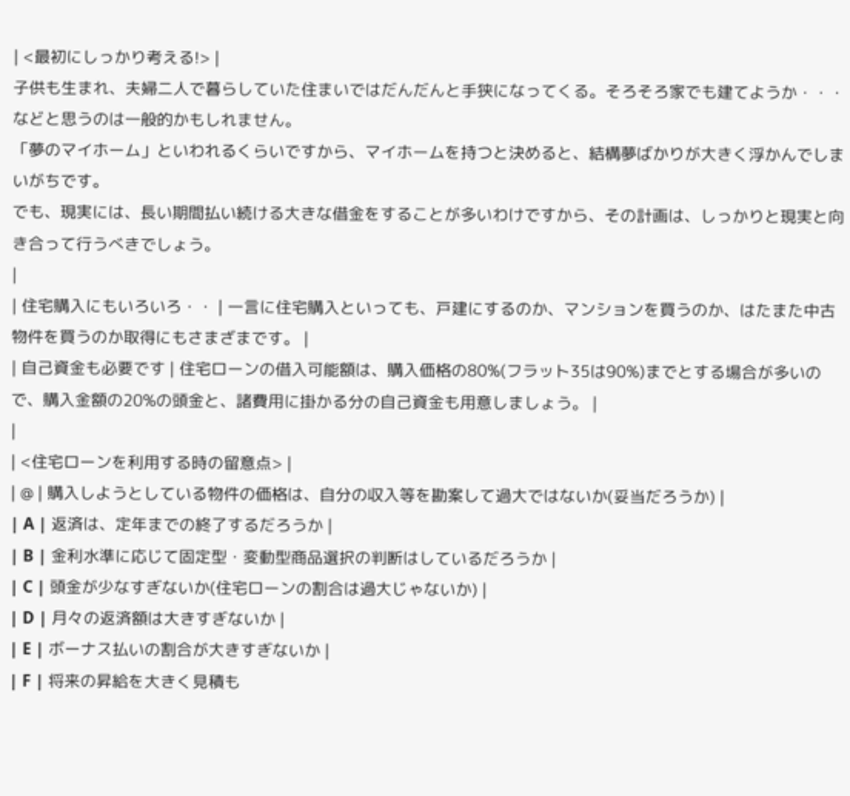| <最初にしっかり考える!> |
子供も生まれ、夫婦二人で暮らしていた住まいではだんだんと手狭になってくる。そろそろ家でも建てようか・・・などと思うのは一般的かもしれません。
「夢のマイホーム」といわれるくらいですから、マイホームを持つと決めると、結構夢ばかりが大きく浮かんでしまいがちです。
でも、現実には、長い期間払い続ける大きな借金をすることが多いわけですから、その計画は、しっかりと現実と向き合って行うべきでしょう。
|
| 住宅購入にもいろいろ・・ | 一言に住宅購入といっても、戸建にするのか、マンションを買うのか、はたまた中古物件を買うのか取得にもさまざまです。 |
| 自己資金も必要です | 住宅ローンの借入可能額は、購入価格の80%(フラット35は90%)までとする場合が多いので、購入金額の20%の頭金と、諸費用に掛かる分の自己資金も用意しましょう。 |
|
| <住宅ローンを利用する時の留意点> |
| @ | 購入しようとしている物件の価格は、自分の収入等を勘案して過大ではないか(妥当だろうか) |
| A | 返済は、定年までの終了するだろうか |
| B | 金利水準に応じて固定型・変動型商品選択の判断はしているだろうか |
| C | 頭金が少なすぎないか(住宅ローンの割合は過大じゃないか) |
| D | 月々の返済額は大きすぎないか |
| E | ボーナス払いの割合が大きすぎないか |
| F | 将来の昇給を大きく見積も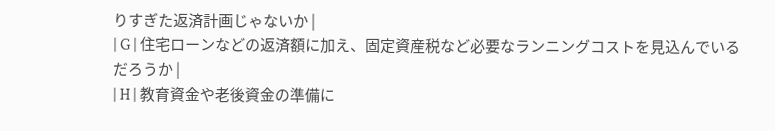りすぎた返済計画じゃないか |
| G | 住宅ローンなどの返済額に加え、固定資産税など必要なランニングコストを見込んでいるだろうか |
| H | 教育資金や老後資金の準備に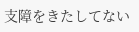支障をきたしてない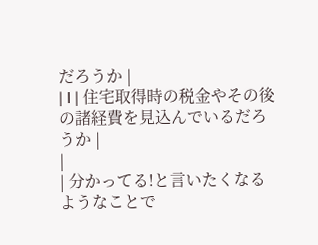だろうか |
| I | 住宅取得時の税金やその後の諸経費を見込んでいるだろうか |
|
| 分かってる!と言いたくなるようなことで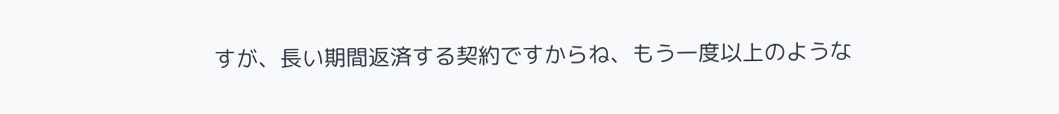すが、長い期間返済する契約ですからね、もう一度以上のような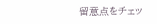留意点をチェッ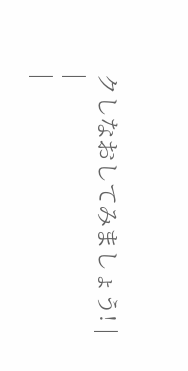クしなおしてみましょう! |
|
|